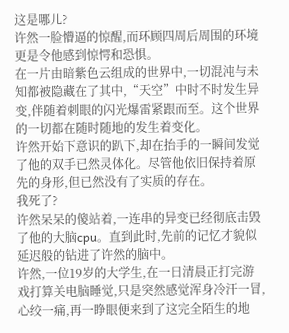这是哪儿?
许然一脸懵逼的惊醒,而环顾四周后周围的环境更是令他感到惊愕和恐惧。
在一片由暗紫色云组成的世界中,一切混沌与未知都被隐藏在了其中,“天空”中时不时发生异变,伴随着刺眼的闪光爆雷紧跟而至。这个世界的一切都在随时随地的发生着变化。
许然开始下意识的趴下,却在抬手的一瞬间发觉了他的双手已然灵体化。尽管他依旧保持着原先的身形,但已然没有了实质的存在。
我死了?
许然呆呆的傻站着,一连串的异变已经彻底击毁了他的大脑cpu。直到此时,先前的记忆才貌似延迟般的钻进了许然的脑中。
许然,一位19岁的大学生,在一日清晨正打完游戏打算关电脑睡觉,只是突然感觉浑身冷汗一冒,心绞一痛,再一睁眼便来到了这完全陌生的地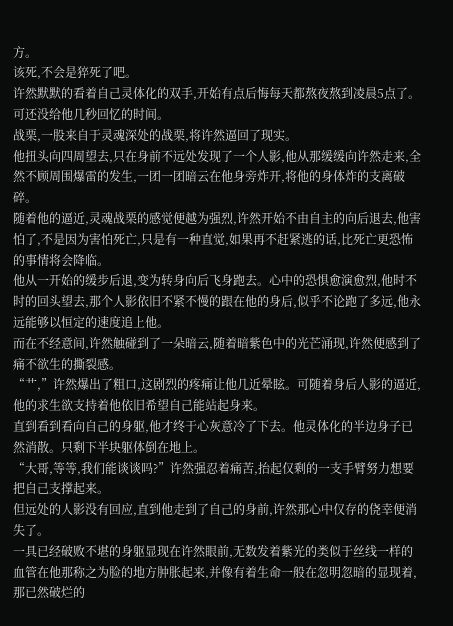方。
该死,不会是猝死了吧。
许然默默的看着自己灵体化的双手,开始有点后悔每天都熬夜熬到凌晨5点了。可还没给他几秒回忆的时间。
战栗,一股来自于灵魂深处的战栗,将许然逼回了现实。
他扭头向四周望去,只在身前不远处发现了一个人影,他从那缓缓向许然走来,全然不顾周围爆雷的发生,一团一团暗云在他身旁炸开,将他的身体炸的支离破碎。
随着他的逼近,灵魂战栗的感觉便越为强烈,许然开始不由自主的向后退去,他害怕了,不是因为害怕死亡,只是有一种直觉,如果再不赶紧逃的话,比死亡更恐怖的事情将会降临。
他从一开始的缓步后退,变为转身向后飞身跑去。心中的恐惧愈演愈烈,他时不时的回头望去,那个人影依旧不紧不慢的跟在他的身后,似乎不论跑了多远,他永远能够以恒定的速度追上他。
而在不经意间,许然触碰到了一朵暗云,随着暗紫色中的光芒涌现,许然便感到了痛不欲生的撕裂感。
“艹,”许然爆出了粗口,这剧烈的疼痛让他几近晕眩。可随着身后人影的逼近,他的求生欲支持着他依旧希望自己能站起身来。
直到看到看向自己的身躯,他才终于心灰意冷了下去。他灵体化的半边身子已然消散。只剩下半块躯体倒在地上。
“大哥,等等,我们能谈谈吗?”许然强忍着痛苦,抬起仅剩的一支手臂努力想要把自己支撑起来。
但远处的人影没有回应,直到他走到了自己的身前,许然那心中仅存的侥幸便消失了。
一具已经破败不堪的身躯显现在许然眼前,无数发着紫光的类似于丝线一样的血管在他那称之为脸的地方肿胀起来,并像有着生命一般在忽明忽暗的显现着,那已然破烂的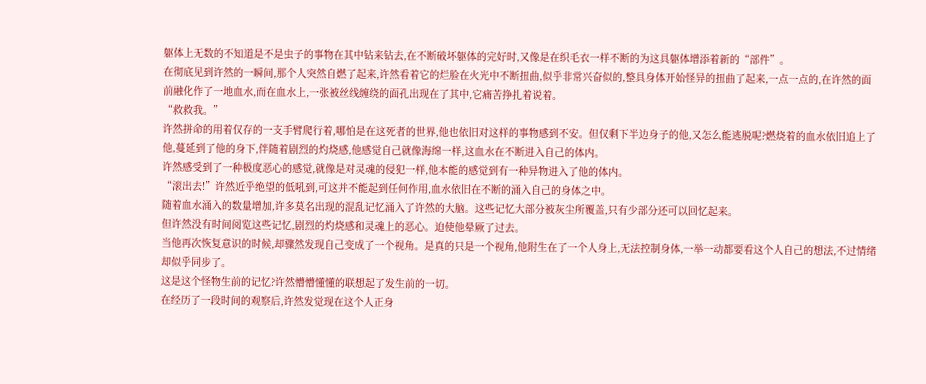躯体上无数的不知道是不是虫子的事物在其中钻来钻去,在不断破坏躯体的完好时,又像是在织毛衣一样不断的为这具躯体增添着新的“部件”。
在彻底见到许然的一瞬间,那个人突然自燃了起来,许然看着它的烂脸在火光中不断扭曲,似乎非常兴奋似的,整具身体开始怪异的扭曲了起来,一点一点的,在许然的面前融化作了一地血水,而在血水上,一张被丝线缠绕的面孔出现在了其中,它痛苦挣扎着说着。
“救救我。”
许然拼命的用着仅存的一支手臂爬行着,哪怕是在这死者的世界,他也依旧对这样的事物感到不安。但仅剩下半边身子的他,又怎么能逃脱呢?燃烧着的血水依旧追上了他,蔓延到了他的身下,伴随着剧烈的灼烧感,他感觉自己就像海绵一样,这血水在不断进入自己的体内。
许然感受到了一种极度恶心的感觉,就像是对灵魂的侵犯一样,他本能的感觉到有一种异物进入了他的体内。
“滚出去!”许然近乎绝望的低吼到,可这并不能起到任何作用,血水依旧在不断的涌入自己的身体之中。
随着血水涌入的数量增加,许多莫名出现的混乱记忆涌入了许然的大脑。这些记忆大部分被灰尘所覆盖,只有少部分还可以回忆起来。
但许然没有时间阅览这些记忆,剧烈的灼烧感和灵魂上的恶心。迫使他晕厥了过去。
当他再次恢复意识的时候,却骤然发现自己变成了一个视角。是真的只是一个视角,他附生在了一个人身上,无法控制身体,一举一动都要看这个人自己的想法,不过情绪却似乎同步了。
这是这个怪物生前的记忆?许然懵懵懂懂的联想起了发生前的一切。
在经历了一段时间的观察后,许然发觉现在这个人正身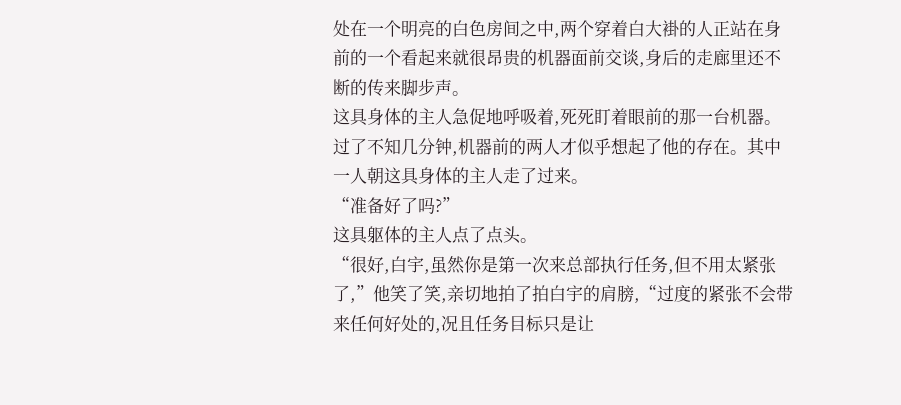处在一个明亮的白色房间之中,两个穿着白大褂的人正站在身前的一个看起来就很昂贵的机器面前交谈,身后的走廊里还不断的传来脚步声。
这具身体的主人急促地呼吸着,死死盯着眼前的那一台机器。
过了不知几分钟,机器前的两人才似乎想起了他的存在。其中一人朝这具身体的主人走了过来。
“准备好了吗?”
这具躯体的主人点了点头。
“很好,白宇,虽然你是第一次来总部执行任务,但不用太紧张了,”他笑了笑,亲切地拍了拍白宇的肩膀,“过度的紧张不会带来任何好处的,况且任务目标只是让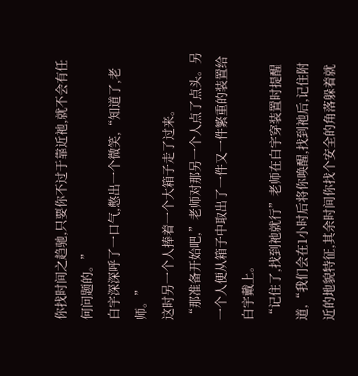你找时间之趋驰,只要你不过于靠近祂,就不会有任何问题的。”
白宇深深呼了一口气,憋出一个微笑,“知道了,老师。”
这时另一个人捧着一个大箱子走了过来。
“那准备开始吧,”老师对那另一个人点了点头。另一个人便从箱子中取出了一件又一件繁重的装置给白宇戴上。
“记住了,找到祂就行”老师在白宇穿装置时提醒道,“我们会在1小时后将你唤醒,找到祂后,记住附近的地貌特征,其余时间你找个安全的角落躲着就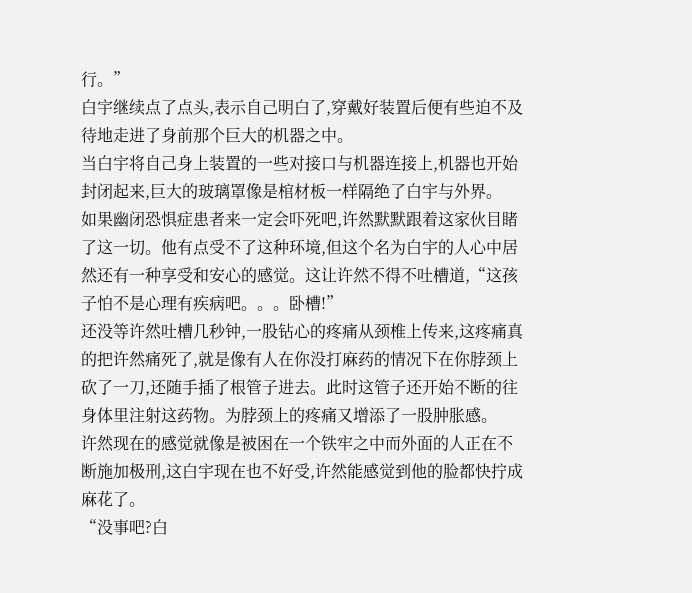行。”
白宇继续点了点头,表示自己明白了,穿戴好装置后便有些迫不及待地走进了身前那个巨大的机器之中。
当白宇将自己身上装置的一些对接口与机器连接上,机器也开始封闭起来,巨大的玻璃罩像是棺材板一样隔绝了白宇与外界。
如果幽闭恐惧症患者来一定会吓死吧,许然默默跟着这家伙目睹了这一切。他有点受不了这种环境,但这个名为白宇的人心中居然还有一种享受和安心的感觉。这让许然不得不吐槽道,“这孩子怕不是心理有疾病吧。。。卧槽!”
还没等许然吐槽几秒钟,一股钻心的疼痛从颈椎上传来,这疼痛真的把许然痛死了,就是像有人在你没打麻药的情况下在你脖颈上砍了一刀,还随手插了根管子进去。此时这管子还开始不断的往身体里注射这药物。为脖颈上的疼痛又增添了一股肿胀感。
许然现在的感觉就像是被困在一个铁牢之中而外面的人正在不断施加极刑,这白宇现在也不好受,许然能感觉到他的脸都快拧成麻花了。
“没事吧?白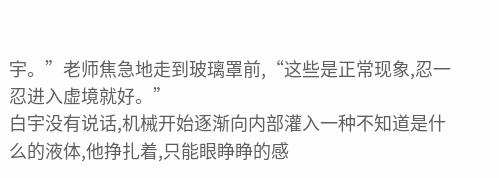宇。”老师焦急地走到玻璃罩前,“这些是正常现象,忍一忍进入虚境就好。”
白宇没有说话,机械开始逐渐向内部灌入一种不知道是什么的液体,他挣扎着,只能眼睁睁的感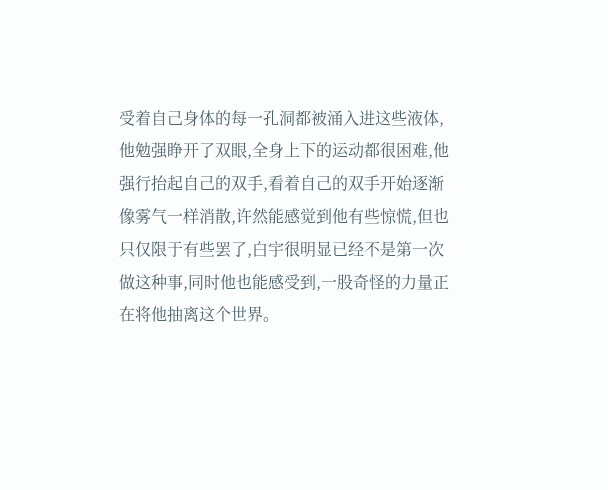受着自己身体的每一孔洞都被涌入进这些液体,他勉强睁开了双眼,全身上下的运动都很困难,他强行抬起自己的双手,看着自己的双手开始逐渐像雾气一样消散,许然能感觉到他有些惊慌,但也只仅限于有些罢了,白宇很明显已经不是第一次做这种事,同时他也能感受到,一股奇怪的力量正在将他抽离这个世界。